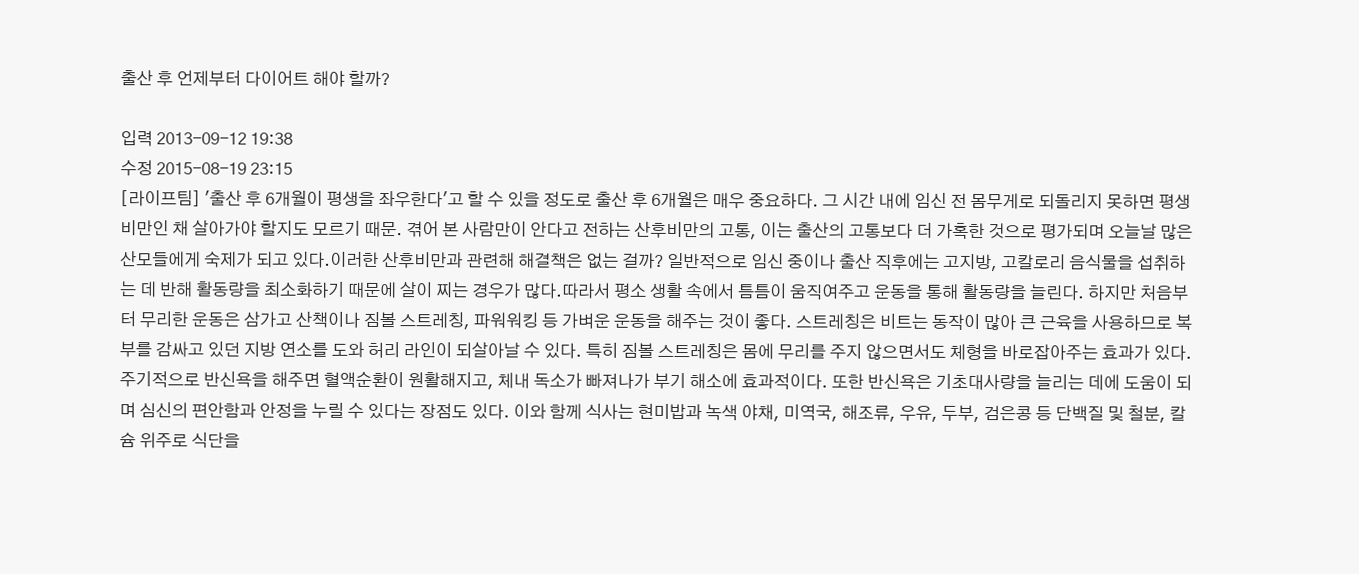출산 후 언제부터 다이어트 해야 할까?

입력 2013-09-12 19:38
수정 2015-08-19 23:15
[라이프팀] '출산 후 6개월이 평생을 좌우한다'고 할 수 있을 정도로 출산 후 6개월은 매우 중요하다. 그 시간 내에 임신 전 몸무게로 되돌리지 못하면 평생 비만인 채 살아가야 할지도 모르기 때문. 겪어 본 사람만이 안다고 전하는 산후비만의 고통, 이는 출산의 고통보다 더 가혹한 것으로 평가되며 오늘날 많은 산모들에게 숙제가 되고 있다.이러한 산후비만과 관련해 해결책은 없는 걸까? 일반적으로 임신 중이나 출산 직후에는 고지방, 고칼로리 음식물을 섭취하는 데 반해 활동량을 최소화하기 때문에 살이 찌는 경우가 많다.따라서 평소 생활 속에서 틈틈이 움직여주고 운동을 통해 활동량을 늘린다. 하지만 처음부터 무리한 운동은 삼가고 산책이나 짐볼 스트레칭, 파워워킹 등 가벼운 운동을 해주는 것이 좋다. 스트레칭은 비트는 동작이 많아 큰 근육을 사용하므로 복부를 감싸고 있던 지방 연소를 도와 허리 라인이 되살아날 수 있다. 특히 짐볼 스트레칭은 몸에 무리를 주지 않으면서도 체형을 바로잡아주는 효과가 있다.주기적으로 반신욕을 해주면 혈액순환이 원활해지고, 체내 독소가 빠져나가 부기 해소에 효과적이다. 또한 반신욕은 기초대사량을 늘리는 데에 도움이 되며 심신의 편안함과 안정을 누릴 수 있다는 장점도 있다. 이와 함께 식사는 현미밥과 녹색 야채, 미역국, 해조류, 우유, 두부, 검은콩 등 단백질 및 철분, 칼슘 위주로 식단을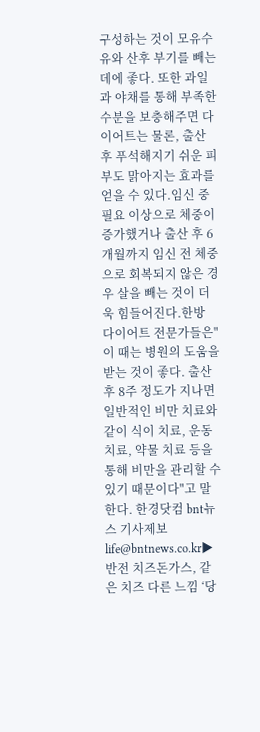구성하는 것이 모유수유와 산후 부기를 빼는 데에 좋다. 또한 과일과 야채를 통해 부족한 수분을 보충해주면 다이어트는 물론, 출산 후 푸석해지기 쉬운 피부도 맑아지는 효과를 얻을 수 있다.임신 중 필요 이상으로 체중이 증가했거나 출산 후 6개월까지 임신 전 체중으로 회복되지 않은 경우 살을 빼는 것이 더욱 힘들어진다.한방 다이어트 전문가들은"이 때는 병원의 도움을 받는 것이 좋다. 출산 후 8주 정도가 지나면 일반적인 비만 치료와 같이 식이 치료, 운동 치료, 약물 치료 등을 통해 비만을 관리할 수 있기 때문이다"고 말한다. 한경닷컴 bnt뉴스 기사제보 life@bntnews.co.kr▶ 반전 치즈돈가스, 같은 치즈 다른 느낌 ‘당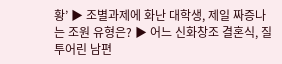황’ ▶ 조별과제에 화난 대학생, 제일 짜증나는 조원 유형은? ▶ 어느 신화창조 결혼식, 질투어린 남편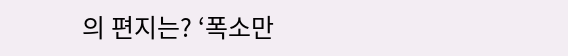의 편지는? ‘폭소만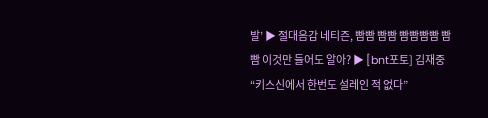발’ ▶ 절대음감 네티즌, 빰빰 빰빰 빰빰빰빰 빰빰 이것만 들어도 알아? ▶ [bnt포토] 김재중 “키스신에서 한번도 설레인 적 없다”